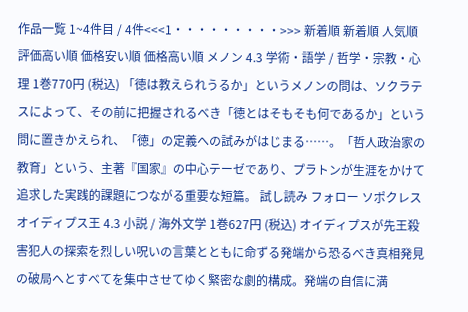作品一覧 1~4件目 / 4件<<<1・・・・・・・・・>>> 新着順 新着順 人気順 評価高い順 価格安い順 価格高い順 メノン 4.3 学術・語学 / 哲学・宗教・心理 1巻770円 (税込) 「徳は教えられうるか」というメノンの問は、ソクラテスによって、その前に把握されるべき「徳とはそもそも何であるか」という問に置きかえられ、「徳」の定義への試みがはじまる……。「哲人政治家の教育」という、主著『国家』の中心テーゼであり、プラトンが生涯をかけて追求した実践的課題につながる重要な短篇。 試し読み フォロー ソポクレス オイディプス王 4.3 小説 / 海外文学 1巻627円 (税込) オイディプスが先王殺害犯人の探索を烈しい呪いの言葉とともに命ずる発端から恐るべき真相発見の破局へとすべてを集中させてゆく緊密な劇的構成。発端の自信に満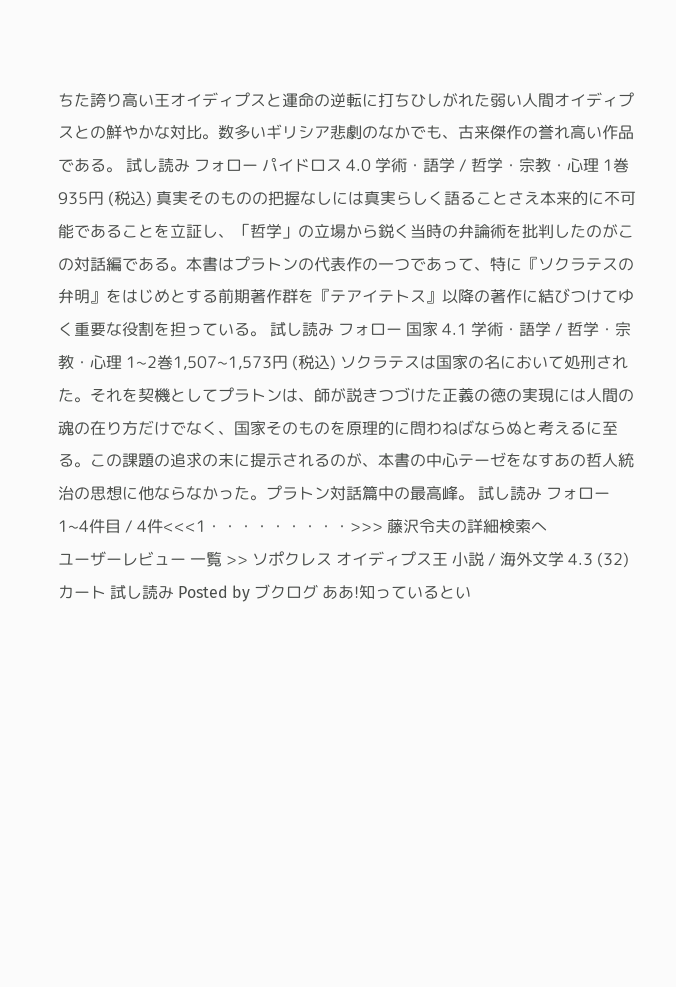ちた誇り高い王オイディプスと運命の逆転に打ちひしがれた弱い人間オイディプスとの鮮やかな対比。数多いギリシア悲劇のなかでも、古来傑作の誉れ高い作品である。 試し読み フォロー パイドロス 4.0 学術・語学 / 哲学・宗教・心理 1巻935円 (税込) 真実そのものの把握なしには真実らしく語ることさえ本来的に不可能であることを立証し、「哲学」の立場から鋭く当時の弁論術を批判したのがこの対話編である。本書はプラトンの代表作の一つであって、特に『ソクラテスの弁明』をはじめとする前期著作群を『テアイテトス』以降の著作に結びつけてゆく重要な役割を担っている。 試し読み フォロー 国家 4.1 学術・語学 / 哲学・宗教・心理 1~2巻1,507~1,573円 (税込) ソクラテスは国家の名において処刑された。それを契機としてプラトンは、師が説きつづけた正義の徳の実現には人間の魂の在り方だけでなく、国家そのものを原理的に問わねばならぬと考えるに至る。この課題の追求の末に提示されるのが、本書の中心テーゼをなすあの哲人統治の思想に他ならなかった。プラトン対話篇中の最高峰。 試し読み フォロー 1~4件目 / 4件<<<1・・・・・・・・・>>> 藤沢令夫の詳細検索へ
ユーザーレビュー 一覧 >> ソポクレス オイディプス王 小説 / 海外文学 4.3 (32) カート 試し読み Posted by ブクログ ああ!知っているとい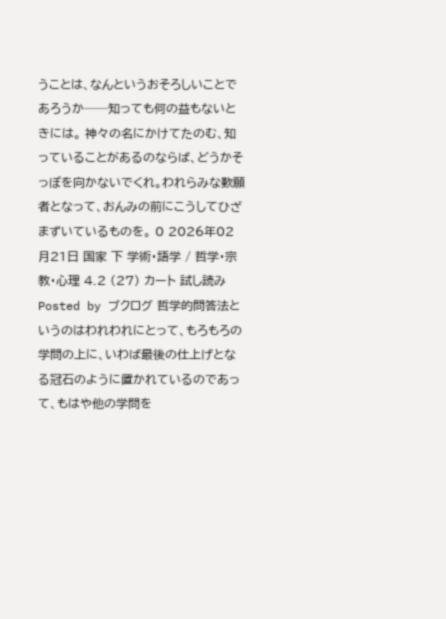うことは、なんというおそろしいことであろうか──知っても何の益もないときには。 神々の名にかけてたのむ、知っていることがあるのならば、どうかそっぽを向かないでくれ。われらみな歎願者となって、おんみの前にこうしてひざまずいているものを。 0 2026年02月21日 国家 下 学術・語学 / 哲学・宗教・心理 4.2 (27) カート 試し読み Posted by ブクログ 哲学的問答法というのはわれわれにとって、もろもろの学問の上に、いわば最後の仕上げとなる冠石のように置かれているのであって、もはや他の学問を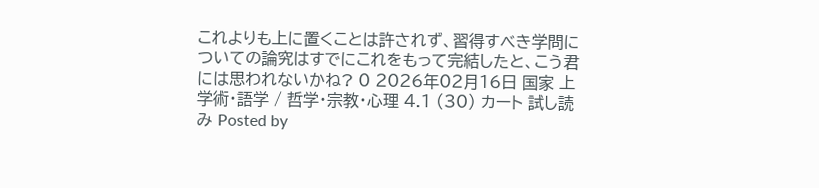これよりも上に置くことは許されず、習得すべき学問についての論究はすでにこれをもって完結したと、こう君には思われないかね? 0 2026年02月16日 国家 上 学術・語学 / 哲学・宗教・心理 4.1 (30) カート 試し読み Posted by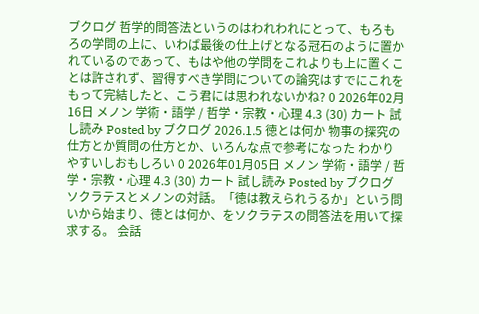ブクログ 哲学的問答法というのはわれわれにとって、もろもろの学問の上に、いわば最後の仕上げとなる冠石のように置かれているのであって、もはや他の学問をこれよりも上に置くことは許されず、習得すべき学問についての論究はすでにこれをもって完結したと、こう君には思われないかね? 0 2026年02月16日 メノン 学術・語学 / 哲学・宗教・心理 4.3 (30) カート 試し読み Posted by ブクログ 2026.1.5 徳とは何か 物事の探究の仕方とか質問の仕方とか、いろんな点で参考になった わかりやすいしおもしろい 0 2026年01月05日 メノン 学術・語学 / 哲学・宗教・心理 4.3 (30) カート 試し読み Posted by ブクログ ソクラテスとメノンの対話。「徳は教えられうるか」という問いから始まり、徳とは何か、をソクラテスの問答法を用いて探求する。 会話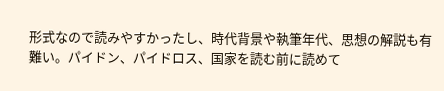形式なので読みやすかったし、時代背景や執筆年代、思想の解説も有難い。パイドン、パイドロス、国家を読む前に読めて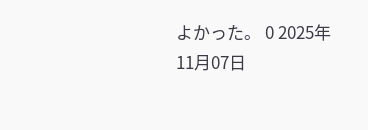よかった。 0 2025年11月07日